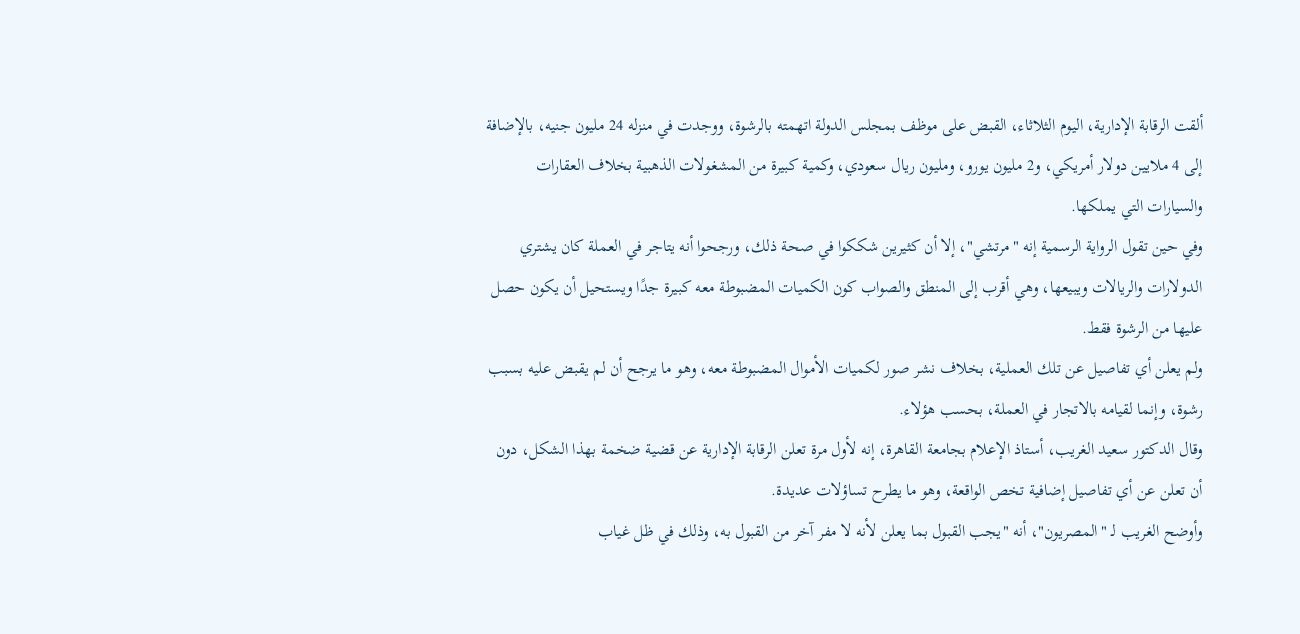ألقت الرقابة الإدارية، اليوم الثلاثاء، القبض على موظف بمجلس الدولة اتهمته بالرشوة، ووجدت في منزله 24 مليون جنيه، بالإضافة إلى 4 ملايين دولار أمريكي، و2 مليون يورو، ومليون ريال سعودي، وكمية كبيرة من المشغولات الذهبية بخلاف العقارات والسيارات التي يملكها.
وفي حين تقول الرواية الرسمية إنه "مرتشي"، إلا أن كثيرين شككوا في صحة ذلك، ورجحوا أنه يتاجر في العملة كان يشتري الدولارات والريالات ويبيعها، وهي أقرب إلى المنطق والصواب كون الكميات المضبوطة معه كبيرة جدًا ويستحيل أن يكون حصل عليها من الرشوة فقط.
ولم يعلن أي تفاصيل عن تلك العملية، بخلاف نشر صور لكميات الأموال المضبوطة معه، وهو ما يرجح أن لم يقبض عليه بسبب رشوة، وإنما لقيامه بالاتجار في العملة، بحسب هؤلاء.
وقال الدكتور سعيد الغريب، أستاذ الإعلام بجامعة القاهرة، إنه لأول مرة تعلن الرقابة الإدارية عن قضية ضخمة بهذا الشكل، دون أن تعلن عن أي تفاصيل إضافية تخص الواقعة، وهو ما يطرح تساؤلات عديدة.
وأوضح الغريب لـ "المصريون"، أنه "يجب القبول بما يعلن لأنه لا مفر آخر من القبول به، وذلك في ظل غياب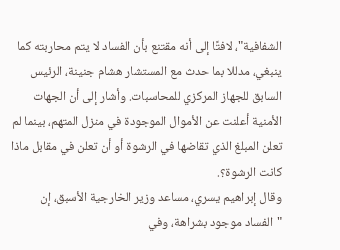الشفافية"، لافتًا إلى أنه مقتنع بأن الفساد لا يتم محاربته كما ينبغي، مدللا بما حدث مع المستشار هشام جنينة، الرئيس السابق للجهاز المركزي للمحاسبات. وأشار إلى أن الجهات الأمنية أعلنت عن الأموال الموجودة في منزل المتهم، بينما لم تعلن المبلغ الذي تقاضها في الرشوة أو أن تعلن في مقابل ماذا كانت الرشوة؟.
وقال إبراهيم يسري، مساعد وزير الخارجية الأسبق، إن "الفساد موجود بشراهة، وفي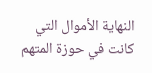النهاية الأموال التي كانت في حوزة المتهم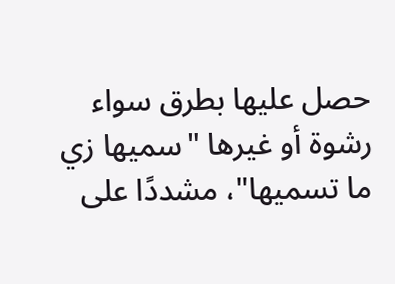حصل عليها بطرق سواء رشوة أو غيرها "سميها زي ما تسميها"، مشددًا على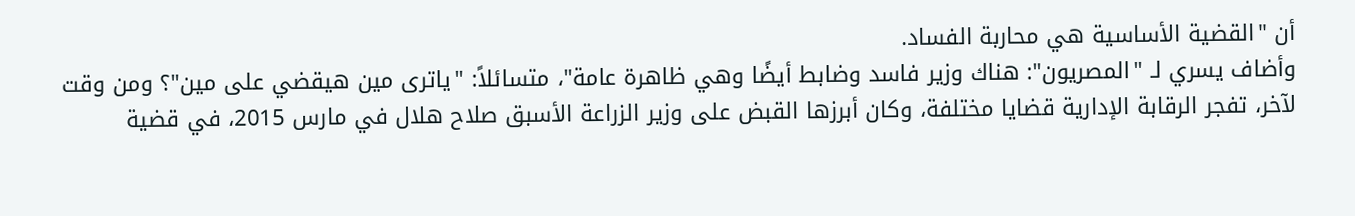أن "القضية الأساسية هي محاربة الفساد.
وأضاف يسري لـ "المصريون": هناك وزير فاسد وضابط أيضًا وهي ظاهرة عامة"، متسائلاً: "ياترى مين هيقضي على مين"؟ ومن وقت لآخر، تفجر الرقابة الإدارية قضايا مختلفة، وكان أبرزها القبض على وزير الزراعة الأسبق صلاح هلال في مارس 2015، في قضية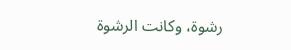رشوة، وكانت الرشوة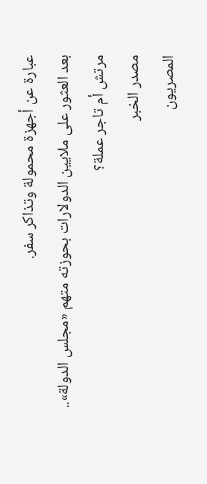عبارة عن أجهزة محمولة وتذاكر سفر.
بعد العثور على ملايين الدولارات بحوزته متهم «مجلس الدولة».. مرتش أم تاجر عملة؟
مصدر الخبر
المصريون